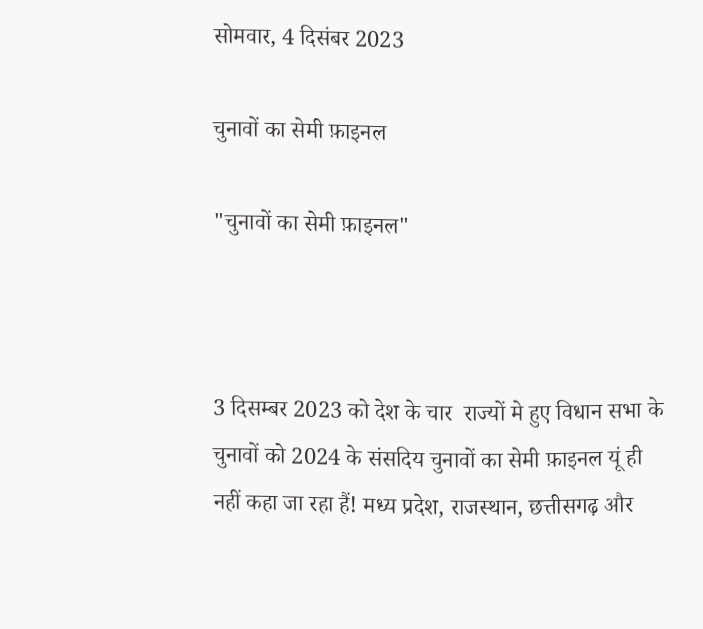सोमवार, 4 दिसंबर 2023

चुनावों का सेमी फ़ाइनल

"चुनावों का सेमी फ़ाइनल"



3 दिसम्बर 2023 को देश के चार  राज्यों मे हुए विधान सभा के चुनावों को 2024 के संसदिय चुनावों का सेमी फ़ाइनल यूं ही नहीं कहा जा रहा हैं! मध्य प्रदेश, राजस्थान, छत्तीसगढ़ और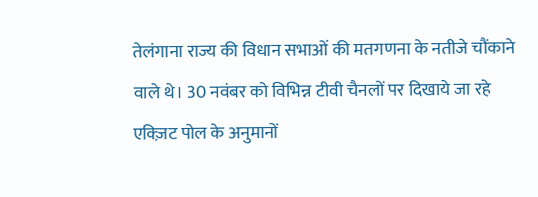तेलंगाना राज्य की विधान सभाओं की मतगणना के नतीजे चौंकाने वाले थे। 30 नवंबर को विभिन्न टीवी चैनलों पर दिखाये जा रहे एक्ज़िट पोल के अनुमानों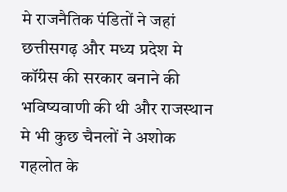मे राजनैतिक पंडितों ने जहां छत्तीसगढ़ और मध्य प्रदेश मे कॉंग्रेस की सरकार बनाने की भविष्यवाणी की थी और राजस्थान मे भी कुछ चैनलों ने अशोक गहलोत के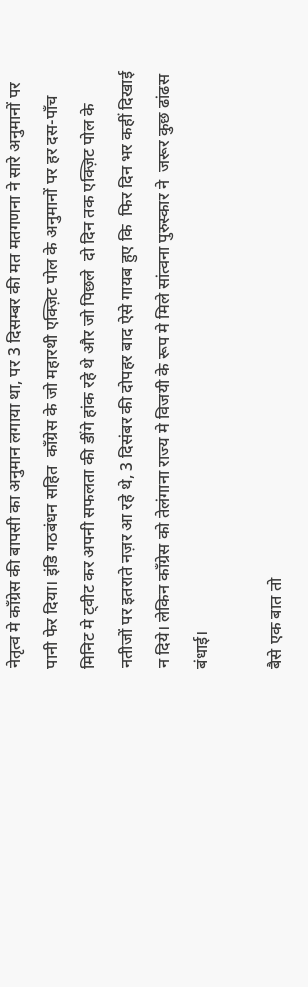नेतृत्व मे कॉंग्रेस की बापसी का अनुमान लगाया था, पर 3 दिसम्बर की मत मतगणना ने सारे अनुमानों पर पानी फेर दिया। इंडि गठबंधन सहित  कॉंग्रेस के जो महारथी एक्ज़िट पोल के अनुमानों पर हर दस-पाँच मिनिट मे ट्वीट कर अपनी सफलता की डींगे हांक रहे थे और जो पिछले  दो दिन तक एक्ज़िट पोल के नतीजों पर इतराते नज़र आ रहे थे, 3 दिसंबर की दोपहर बाद ऐसे गायब हुए कि  फिर दिन भर कहीं दिखाई न दिये। लेकिन काँग्रेस को तेलंगाना राज्य मे विजयी के रूप मे मिले सांत्वना पुरुस्कार ने  जरूर कुछ ढांढस बंधाई।

बैसे एक बात तो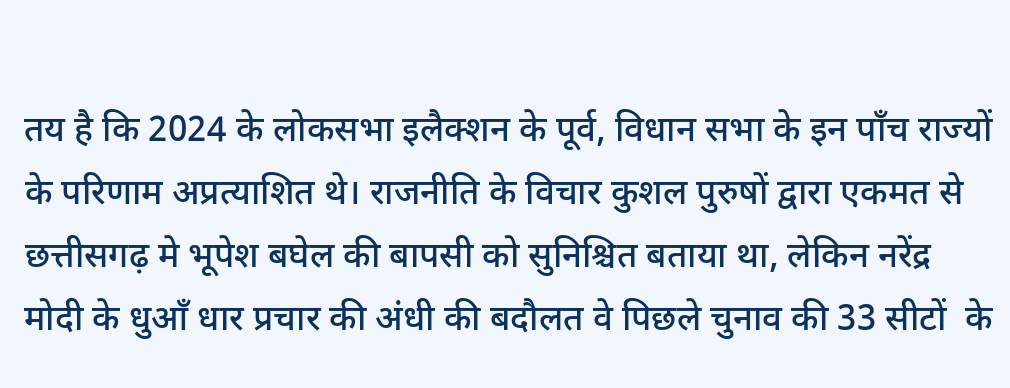तय है कि 2024 के लोकसभा इलैक्शन के पूर्व, विधान सभा के इन पाँच राज्यों के परिणाम अप्रत्याशित थे। राजनीति के विचार कुशल पुरुषों द्वारा एकमत से छत्तीसगढ़ मे भूपेश बघेल की बापसी को सुनिश्चित बताया था, लेकिन नरेंद्र मोदी के धुआँ धार प्रचार की अंधी की बदौलत वे पिछले चुनाव की 33 सीटों  के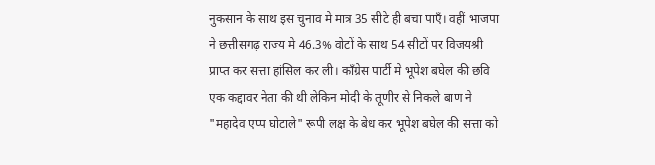नुकसान के साथ इस चुनाव मे मात्र 35 सीटे ही बचा पाएँ। वहीं भाजपा ने छत्तीसगढ़ राज्य मे 46.3% वोटों के साथ 54 सीटों पर विजयश्री प्राप्त कर सत्ता हांसिल कर ली। काँग्रेस पार्टी मे भूपेश बघेल की छवि एक कद्दावर नेता की थी लेकिन मोदी के तूणीर से निकले बाण ने "महादेव एप्प घोटाले" रूपी लक्ष के बेध कर भूपेश बघेल की सत्ता को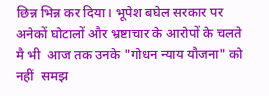छिन्न भिन्न कर दिया। भूपेश बघेल सरकार पर अनेकों घोटालों और भ्रष्टाचार के आरोपों के चलते मै भी  आज तक उनके "गोधन न्याय यौजना" को नहीं  समझ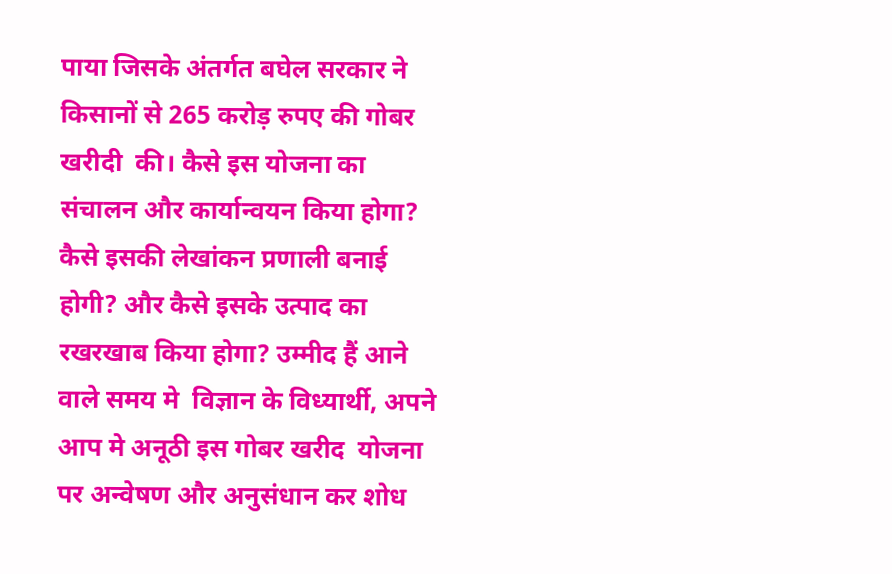पाया जिसके अंतर्गत बघेल सरकार ने किसानों से 265 करोड़ रुपए की गोबर खरीदी  की। कैसे इस योजना का संचालन और कार्यान्वयन किया होगा? कैसे इसकी लेखांकन प्रणाली बनाई होगी? और कैसे इसके उत्पाद का रखरखाब किया होगा? उम्मीद हैं आने वाले समय मे  विज्ञान के विध्यार्थी, अपने आप मे अनूठी इस गोबर खरीद  योजना पर अन्वेषण और अनुसंधान कर शोध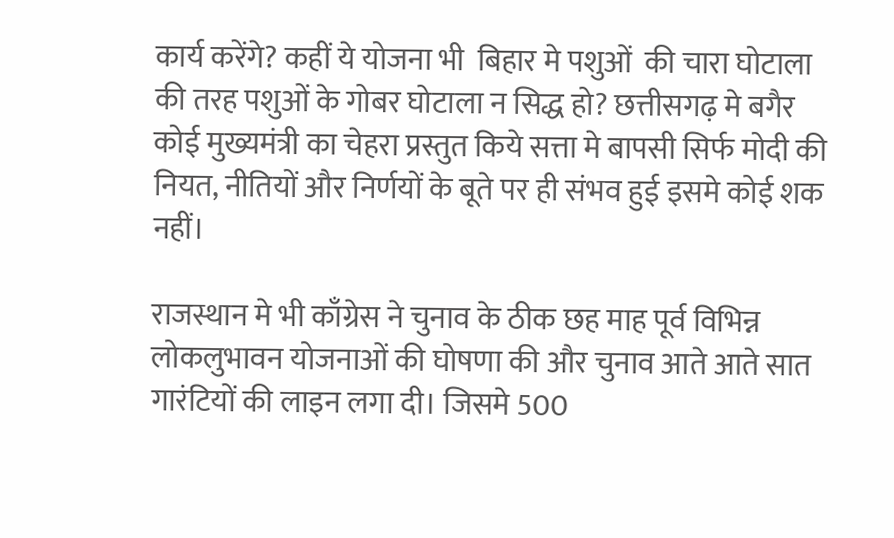कार्य करेंगे? कहीं ये योजना भी  बिहार मे पशुओं  की चारा घोटाला की तरह पशुओं के गोबर घोटाला न सिद्ध हो? छत्तीसगढ़ मे बगैर कोई मुख्यमंत्री का चेहरा प्रस्तुत किये सत्ता मे बापसी सिर्फ मोदी की नियत, नीतियों और निर्णयों के बूते पर ही संभव हुई इसमे कोई शक नहीं।

राजस्थान मे भी काँग्रेस ने चुनाव के ठीक छह माह पूर्व विभिन्न लोकलुभावन योजनाओं की घोषणा की और चुनाव आते आते सात गारंटियों की लाइन लगा दी। जिसमे 500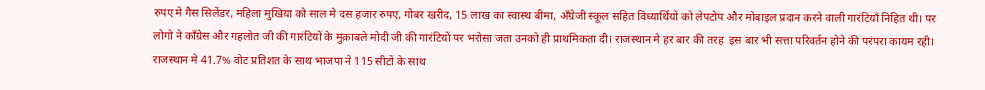रुपए मे गैस सिलेंडर, महिला मुखिया को साल मे दस हजार रुपए, गोबर खरीद, 15 लाख का स्वास्थ बीमा, अँग्रेजी स्कूल सहित विध्यार्थियों को लेपटोप और मोबाइल प्रदान करने वाली गारंटियाँ निहित थी। पर लोगो ने कॉंग्रेस और गहलोत जी की गारंटियों के मुक़ाबले मोदी जी की गारंटियों पर भरोसा जता उनको ही प्राथमिकता दी। राजस्थान मे हर बार की तरह  इस बार भी सत्ता परिवर्तन होने की परंपरा कायम रही। राजस्थान मे 41.7% वोट प्रतिशत के साथ भाजपा ने 115 सीटों के साथ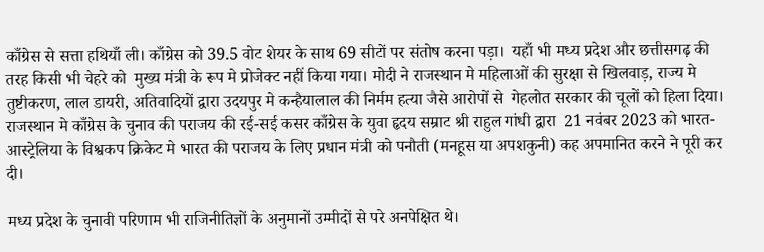काँग्रेस से सत्ता हथियाँ ली। काँग्रेस को 39.5 वोट शेयर के साथ 69 सीटों पर संतोष करना पड़ा।  यहाँ भी मध्य प्रदेश और छत्तीसगढ़ की तरह किसी भी चेहरे को  मुख्य मंत्री के रूप मे प्रोजेक्ट नहीं किया गया। मोदी ने राजस्थान मे महिलाओं की सुरक्षा से खिलवाड़, राज्य मे तुष्टीकरण, लाल डायरी, अतिवादियों द्वारा उदयपुर मे कन्हैयालाल की निर्मम हत्या जैसे आरोपों से  गेहलोत सरकार की चूलों को हिला दिया। राजस्थान मे काँग्रेस के चुनाव की पराजय की रई-सई कसर काँग्रेस के युवा हृदय सम्राट श्री राहुल गांधी द्वारा  21 नवंबर 2023 को भारत-आस्ट्रेलिया के विश्वकप क्रिकेट मे भारत की पराजय के लिए प्रधान मंत्री को पनौती (मनहूस या अपशकुनी) कह अपमानित करने ने पूरी कर दी।

मध्य प्रदेश के चुनावी परिणाम भी राजिनीतिज्ञों के अनुमानों उम्मीदों से परे अनपेक्षित थे।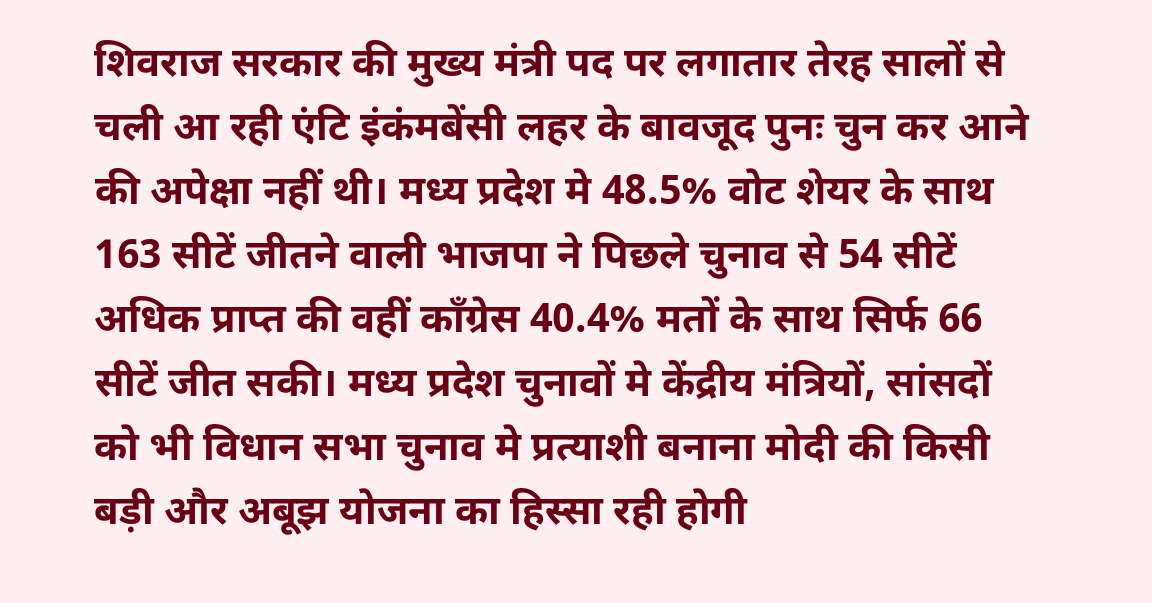शिवराज सरकार की मुख्य मंत्री पद पर लगातार तेरह सालों से चली आ रही एंटि इंकंमबेंसी लहर के बावजूद पुनः चुन कर आने की अपेक्षा नहीं थी। मध्य प्रदेश मे 48.5% वोट शेयर के साथ 163 सीटें जीतने वाली भाजपा ने पिछले चुनाव से 54 सीटें अधिक प्राप्त की वहीं कॉंग्रेस 40.4% मतों के साथ सिर्फ 66 सीटें जीत सकी। मध्य प्रदेश चुनावों मे केंद्रीय मंत्रियों, सांसदों को भी विधान सभा चुनाव मे प्रत्याशी बनाना मोदी की किसी बड़ी और अबूझ योजना का हिस्सा रही होगी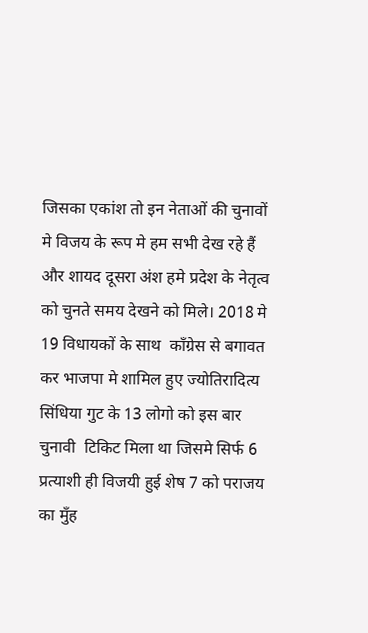जिसका एकांश तो इन नेताओं की चुनावों मे विजय के रूप मे हम सभी देख रहे हैं और शायद दूसरा अंश हमे प्रदेश के नेतृत्व को चुनते समय देखने को मिले। 2018 मे 19 विधायकों के साथ  कॉंग्रेस से बगावत कर भाजपा मे शामिल हुए ज्योतिरादित्य सिंधिया गुट के 13 लोगो को इस बार चुनावी  टिकिट मिला था जिसमे सिर्फ 6 प्रत्याशी ही विजयी हुई शेष 7 को पराजय का मुँह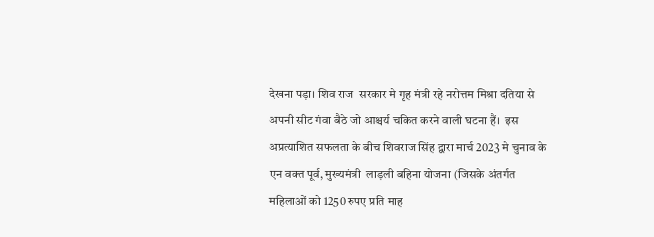देखना पड़ा। शिव राज  सरकार मे गृह मंत्री रहे नरोत्तम मिश्रा दतिया से अपनी सीट गंवा बैठे जो आश्चर्य चकित करने वाली घटना हैं।  इस अप्रत्याशित सफलता के बीच शिवराज सिंह द्वारा मार्च 2023 मे चुनाव के एन वक्त पूर्व, मुख्यमंत्री  लाड़ली बहिना योजना (जिसके अंतर्गत महिलाओं को 1250 रुपए प्रति माह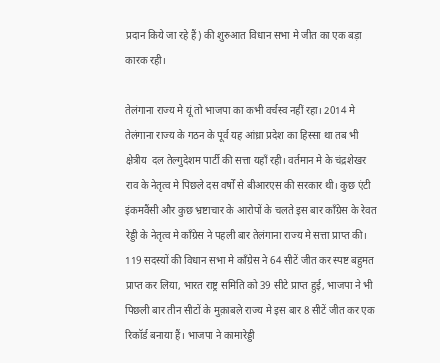प्रदान किये जा रहे हैं) की शुरुआत विधान सभा मे जीत का एक बड़ा कारक रही।

तेलंगाना राज्य मे यूं तो भाजपा का कभी वर्चस्व नहीं रहा। 2014 मे तेलंगाना राज्य के गठन के पूर्व यह आंध्रा प्रदेश का हिस्सा था तब भी क्षेत्रीय  दल तेल्गुदेशम पार्टी की सत्ता यहाँ रही। वर्तमान मे के चंद्रशेखर राव के नेतृत्व मे पिछले दस वर्षों से बीआरएस की सरकार थी। कुछ एंटी इंकमवैंसी और कुछ भ्रष्टाचार के आरोपों के चलते इस बार कॉंग्रेस के रेवत रेड्डी के नेतृत्व मे काँग्रेस ने पहली बार तेलंगाना राज्य मे सत्ता प्राप्त की। 119 सदस्यों की विधान सभा मे काँग्रेस ने 64 सीटें जीत कर स्पष्ट बहुमत प्राप्त कर लिया, भारत राष्ट्र समिति को 39 सीटे प्राप्त हुई, भाजपा ने भी पिछली बार तीन सीटों के मुक़ाबले राज्य मे इस बार 8 सीटें जीत कर एक रिकॉर्ड बनाया हैं। भाजपा ने कामारेड्डी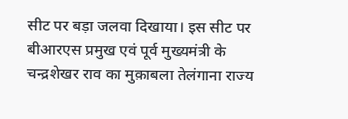सीट पर बड़ा जलवा दिखाया। इस सीट पर  बीआरएस प्रमुख एवं पूर्व मुख्यमंत्री के चन्द्रशेखर राव का मुक़ाबला तेलंगाना राज्य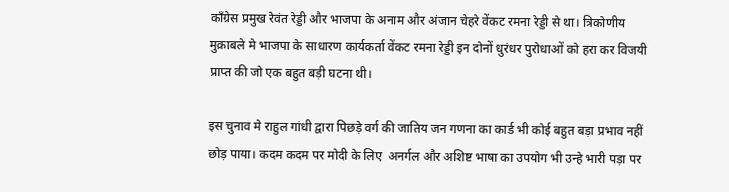कॉंग्रेस प्रमुख रेवंत रेड्डी और भाजपा के अनाम और अंजान चेहरे वेंकट रमना रेड्डी से था। त्रिकोणीय मुक़ाबले मे भाजपा के साधारण कार्यकर्ता वेंकट रमना रेड्डी इन दोनों धुरंधर पुरोधाओं को हरा कर विजयी प्राप्त की जो एक बहुत बड़ी घटना थी।

इस चुनाव मे राहुल गांधी द्वारा पिछड़े वर्ग की जातिय जन गणना का कार्ड भी कोई बहुत बड़ा प्रभाव नहीं छोड़ पाया। कदम कदम पर मोदी के लिए  अनर्गल और अशिष्ट भाषा का उपयोग भी उन्हे भारी पड़ा पर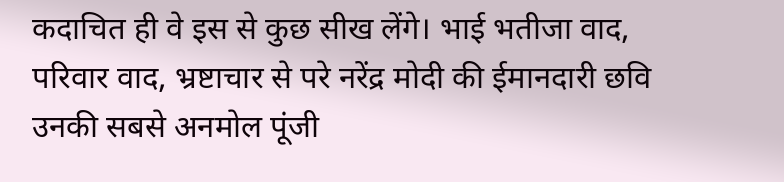कदाचित ही वे इस से कुछ सीख लेंगे। भाई भतीजा वाद, परिवार वाद, भ्रष्टाचार से परे नरेंद्र मोदी की ईमानदारी छवि उनकी सबसे अनमोल पूंजी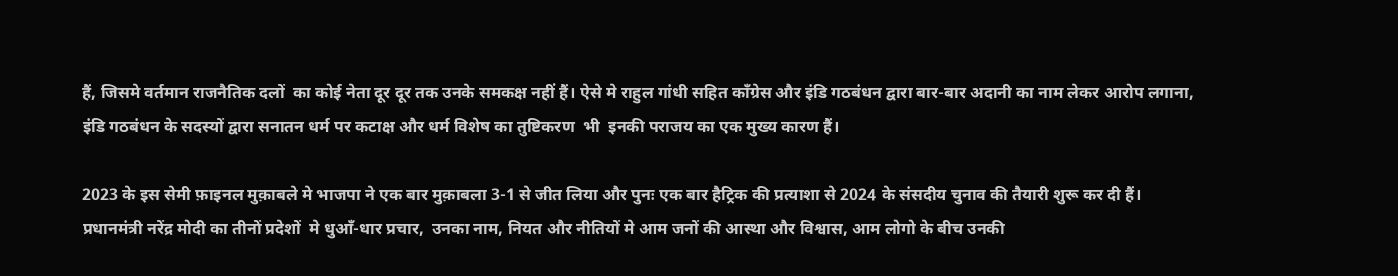हैं, जिसमे वर्तमान राजनैतिक दलों  का कोई नेता दूर दूर तक उनके समकक्ष नहीं हैं। ऐसे मे राहुल गांधी सहित काँग्रेस और इंडि गठबंधन द्वारा बार-बार अदानी का नाम लेकर आरोप लगाना, इंडि गठबंधन के सदस्यों द्वारा सनातन धर्म पर कटाक्ष और धर्म विशेष का तुष्टिकरण  भी  इनकी पराजय का एक मुख्य कारण हैं।

2023 के इस सेमी फ़ाइनल मुक़ाबले मे भाजपा ने एक बार मुक़ाबला 3-1 से जीत लिया और पुनः एक बार हैट्रिक की प्रत्याशा से 2024 के संसदीय चुनाव की तैयारी शुरू कर दी हैं। प्रधानमंत्री नरेंद्र मोदी का तीनों प्रदेशों  मे धुआँ-धार प्रचार,  उनका नाम, नियत और नीतियों मे आम जनों की आस्था और विश्वास, आम लोगो के बीच उनकी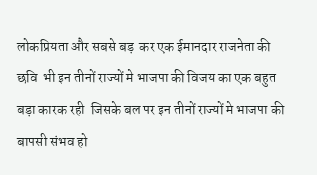लोकप्रियता और सबसे बड़  कर एक ईमानदार राजनेता की छवि  भी इन तीनों राज्यों मे भाजपा की विजय का एक बहुत बड़ा कारक रही  जिसके बल पर इन तीनों राज्यों मे भाजपा की बापसी संभव हो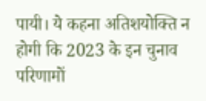पायी। ये कहना अतिशयोक्ति न होगी कि 2023 के इन चुनाव परिणामों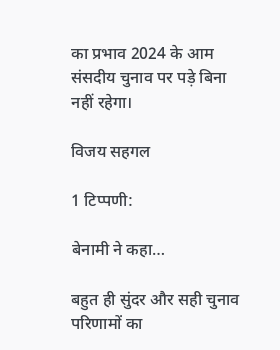का प्रभाव 2024 के आम संसदीय चुनाव पर पड़े बिना नहीं रहेगा।

विजय सहगल

1 टिप्पणी:

बेनामी ने कहा…

बहुत ही सुंदर और सही चुनाव परिणामों का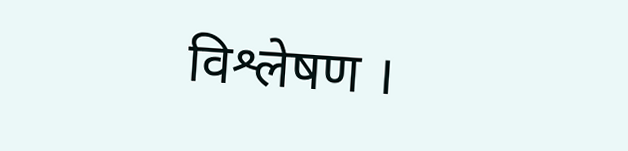विश्लेषण ।